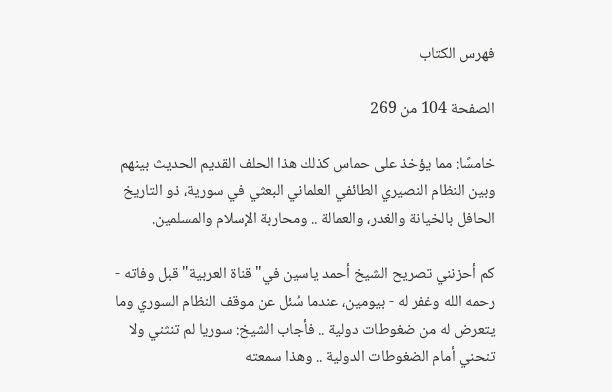فهرس الكتاب

الصفحة 104 من 269

خامسًا: مما يؤخذ على حماس كذلك هذا الحلف القديم الحديث بينهم وبين النظام النصيري الطائفي العلماني البعثي في سورية، ذو التاريخ الحافل بالخيانة والغدر، والعمالة .. ومحاربة الإسلام والمسلمين.

كم أحزنني تصريح الشيخ أحمد ياسين في"قناة العربية"قبل وفاته - رحمه الله وغفر له - بيومين، عندما سُئل عن موقف النظام السوري وما يتعرض له من ضغوطات دولية .. فأجاب الشيخ: سوريا لم تنثني ولا تنحني أمام الضغوطات الدولية .. وهذا سمعته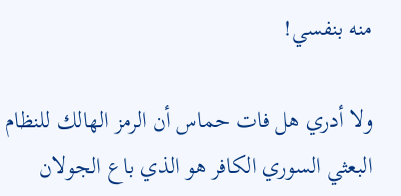منه بنفسي!

ولا أدري هل فات حماس أن الرمز الهالك للنظام البعثي السوري الكافر هو الذي باع الجولان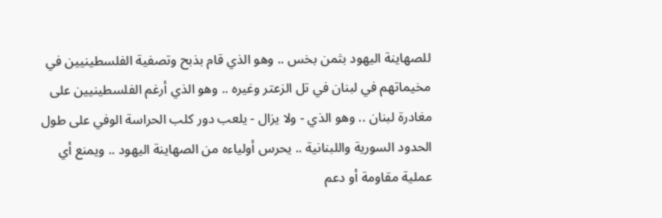للصهاينة اليهود بثمن بخس .. وهو الذي قام بذبح وتصفية الفلسطينيين في مخيماتهم في لبنان في تل الزعتر وغيره .. وهو الذي أرغم الفلسطينيين على مغادرة لبنان .. وهو الذي - ولا يزال - يلعب دور كلب الحراسة الوفي على طول الحدود السورية واللبنانية .. يحرس أولياءه من الصهاينة اليهود .. ويمنع أي عملية مقاومة أو دعم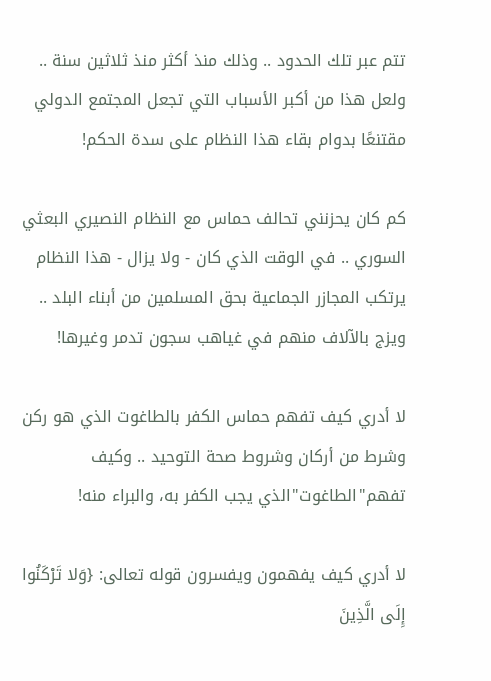تتم عبر تلك الحدود .. وذلك منذ أكثر منذ ثلاثين سنة .. ولعل هذا من أكبر الأسباب التي تجعل المجتمع الدولي مقتنعًا بدوام بقاء هذا النظام على سدة الحكم!

كم كان يحزنني تحالف حماس مع النظام النصيري البعثي السوري .. في الوقت الذي كان - ولا يزال - هذا النظام يرتكب المجازر الجماعية بحق المسلمين من أبناء البلد .. ويزج بالآلاف منهم في غياهب سجون تدمر وغيرها!

لا أدري كيف تفهم حماس الكفر بالطاغوت الذي هو ركن وشرط من أركان وشروط صحة التوحيد .. وكيف تفهم"الطاغوت"الذي يجب الكفر به، والبراء منه!

لا أدري كيف يفهمون ويفسرون قوله تعالى: {وَلا تَرْكَنُوا إِلَى الَّذِينَ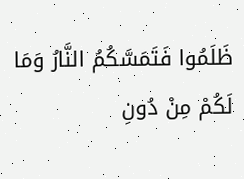ظَلَمُوا فَتَمَسَّكُمُ النَّارُ وَمَا لَكُمْ مِنْ دُونِ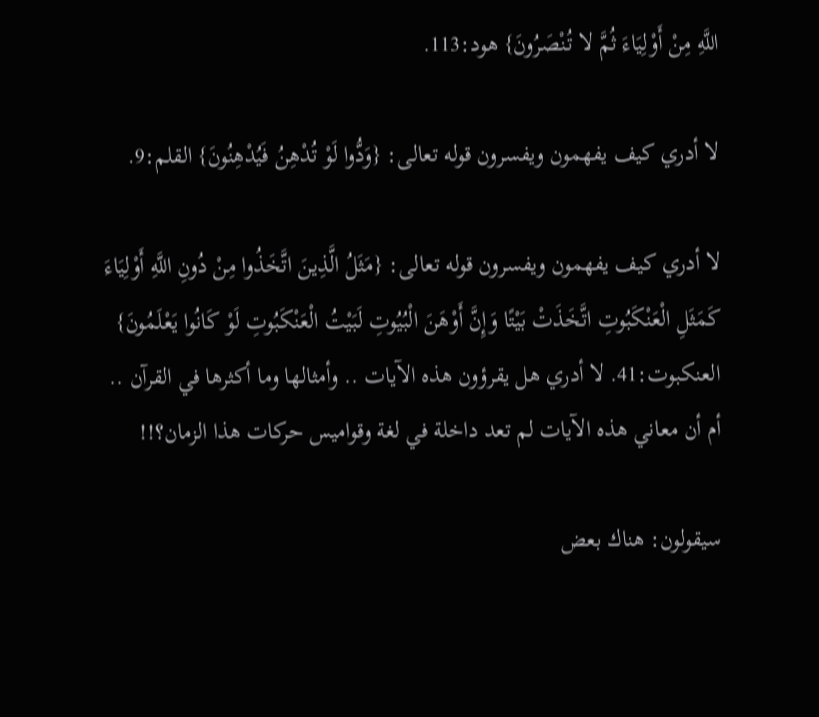اللَّهِ مِنْ أَوْلِيَاءَ ثُمَّ لا تُنْصَرُونَ} هود:113.

لا أدري كيف يفهمون ويفسرون قوله تعالى: {وَدُّوا لَوْ تُدْهِنُ فَيُدْهِنُونَ} القلم:9.

لا أدري كيف يفهمون ويفسرون قوله تعالى: {مَثَلُ الَّذِينَ اتَّخَذُوا مِنْ دُونِ اللَّهِ أَوْلِيَاءَ كَمَثَلِ الْعَنْكَبُوتِ اتَّخَذَتْ بَيْتًا وَإِنَّ أَوْهَنَ الْبُيُوتِ لَبَيْتُ الْعَنْكَبُوتِ لَوْ كَانُوا يَعْلَمُونَ} العنكبوت:41. لا أدري هل يقرؤون هذه الآيات .. وأمثالها وما أكثرها في القرآن .. أم أن معاني هذه الآيات لم تعد داخلة في لغة وقواميس حركات هذا الزمان؟!!

سيقولون: هناك بعض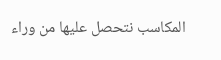المكاسب نتحصل عليها من وراء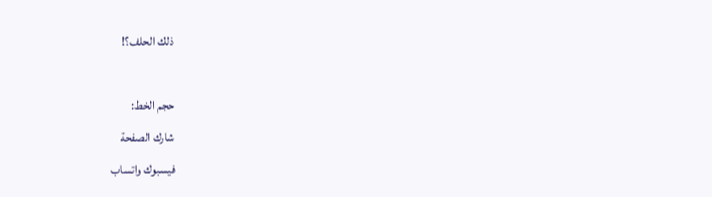ذلك الحلف؟!

حجم الخط:
شارك الصفحة
فيسبوك واتساب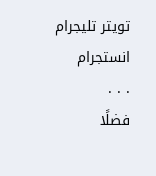تويتر تليجرام انستجرام
. . .
فضلًا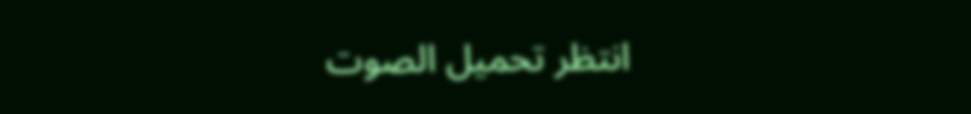انتظر تحميل الصوت